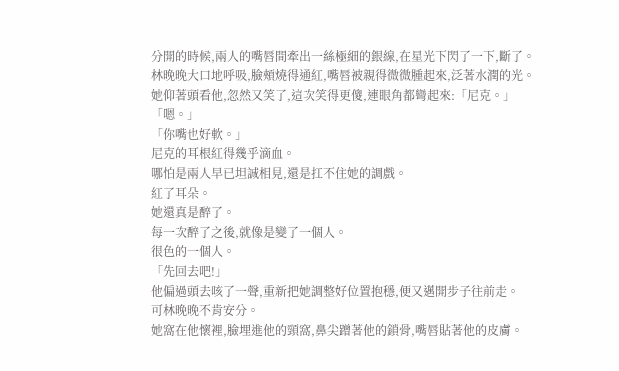分開的時候,兩人的嘴唇間牽出一絲極細的銀線,在星光下閃了一下,斷了。
林晚晚大口地呼吸,臉頰燒得通紅,嘴唇被親得微微腫起來,泛著水潤的光。
她仰著頭看他,忽然又笑了,這次笑得更傻,連眼角都彎起來:「尼克。」
「嗯。」
「你嘴也好軟。」
尼克的耳根紅得幾乎滴血。
哪怕是兩人早已坦誠相見,還是扛不住她的調戲。
紅了耳朵。
她還真是醉了。
每一次醉了之後,就像是變了一個人。
很色的一個人。
「先回去吧!」
他偏過頭去咳了一聲,重新把她調整好位置抱穩,便又邁開步子往前走。
可林晚晚不肯安分。
她窩在他懷裡,臉埋進他的頸窩,鼻尖蹭著他的鎖骨,嘴唇貼著他的皮膚。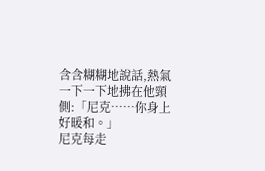含含糊糊地說話,熱氣一下一下地拂在他頸側:「尼克……你身上好暖和。」
尼克每走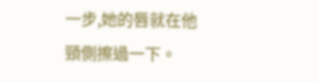一步,她的唇就在他頸側擦過一下。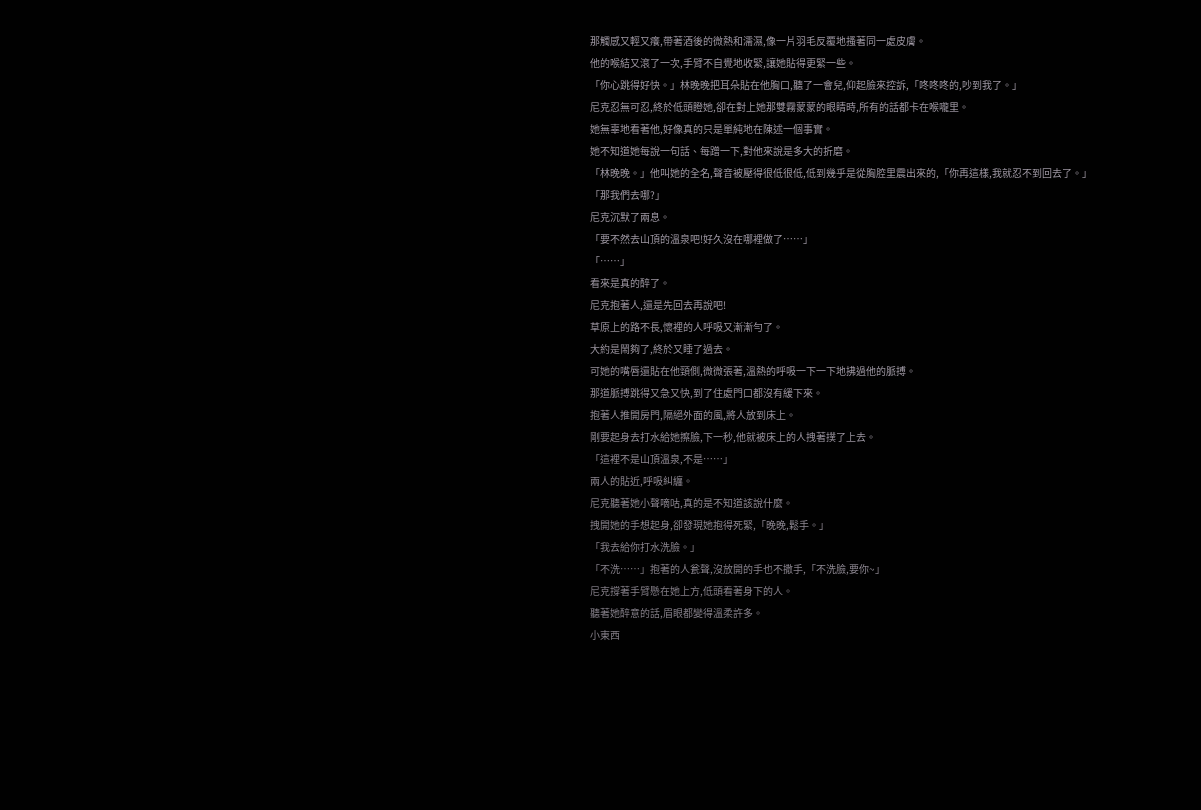那觸感又輕又癢,帶著酒後的微熱和濡濕,像一片羽毛反覆地搔著同一處皮膚。
他的喉結又滾了一次,手臂不自覺地收緊,讓她貼得更緊一些。
「你心跳得好快。」林晚晚把耳朵貼在他胸口,聽了一會兒,仰起臉來控訴,「咚咚咚的,吵到我了。」
尼克忍無可忍,終於低頭瞪她,卻在對上她那雙霧蒙蒙的眼睛時,所有的話都卡在喉嚨里。
她無辜地看著他,好像真的只是單純地在陳述一個事實。
她不知道她每說一句話、每蹭一下,對他來說是多大的折磨。
「林晚晚。」他叫她的全名,聲音被壓得很低很低,低到幾乎是從胸腔里震出來的,「你再這樣,我就忍不到回去了。」
「那我們去哪?」
尼克沉默了兩息。
「要不然去山頂的溫泉吧!好久沒在哪裡做了……」
「……」
看來是真的醉了。
尼克抱著人,還是先回去再說吧!
草原上的路不長,懷裡的人呼吸又漸漸勻了。
大約是鬧夠了,終於又睡了過去。
可她的嘴唇還貼在他頸側,微微張著,溫熱的呼吸一下一下地拂過他的脈搏。
那道脈搏跳得又急又快,到了住處門口都沒有緩下來。
抱著人推開房門,隔絕外面的風,將人放到床上。
剛要起身去打水給她擦臉,下一秒,他就被床上的人拽著撲了上去。
「這裡不是山頂溫泉,不是……」
兩人的貼近,呼吸糾纏。
尼克聽著她小聲嘀咕,真的是不知道該說什麼。
拽開她的手想起身,卻發現她抱得死緊,「晚晚,鬆手。」
「我去給你打水洗臉。」
「不洗……」抱著的人瓮聲,沒放開的手也不撒手,「不洗臉,要你~」
尼克撐著手臂懸在她上方,低頭看著身下的人。
聽著她醉意的話,眉眼都變得溫柔許多。
小東西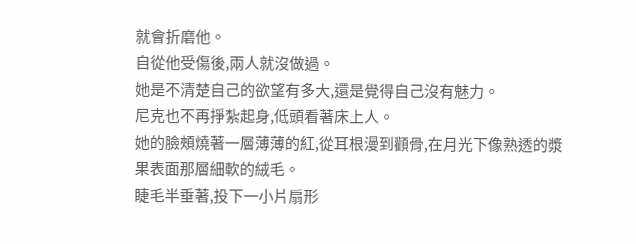就會折磨他。
自從他受傷後,兩人就沒做過。
她是不清楚自己的欲望有多大,還是覺得自己沒有魅力。
尼克也不再掙紮起身,低頭看著床上人。
她的臉頰燒著一層薄薄的紅,從耳根漫到顴骨,在月光下像熟透的漿果表面那層細軟的絨毛。
睫毛半垂著,投下一小片扇形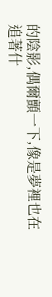的陰影,偶爾顫一下,像是夢裡也在追著什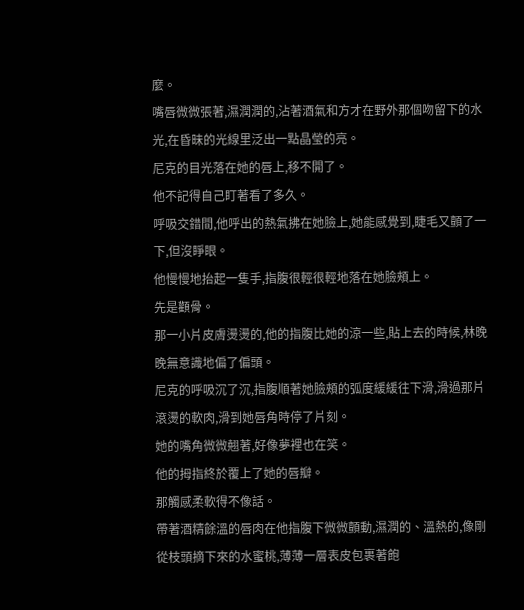麼。
嘴唇微微張著,濕潤潤的,沾著酒氣和方才在野外那個吻留下的水光,在昏昧的光線里泛出一點晶瑩的亮。
尼克的目光落在她的唇上,移不開了。
他不記得自己盯著看了多久。
呼吸交錯間,他呼出的熱氣拂在她臉上,她能感覺到,睫毛又顫了一下,但沒睜眼。
他慢慢地抬起一隻手,指腹很輕很輕地落在她臉頰上。
先是顴骨。
那一小片皮膚燙燙的,他的指腹比她的涼一些,貼上去的時候,林晚晚無意識地偏了偏頭。
尼克的呼吸沉了沉,指腹順著她臉頰的弧度緩緩往下滑,滑過那片滾燙的軟肉,滑到她唇角時停了片刻。
她的嘴角微微翹著,好像夢裡也在笑。
他的拇指終於覆上了她的唇瓣。
那觸感柔軟得不像話。
帶著酒精餘溫的唇肉在他指腹下微微顫動,濕潤的、溫熱的,像剛從枝頭摘下來的水蜜桃,薄薄一層表皮包裹著飽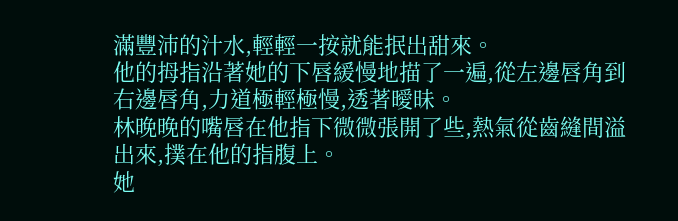滿豐沛的汁水,輕輕一按就能抿出甜來。
他的拇指沿著她的下唇緩慢地描了一遍,從左邊唇角到右邊唇角,力道極輕極慢,透著曖昧。
林晚晚的嘴唇在他指下微微張開了些,熱氣從齒縫間溢出來,撲在他的指腹上。
她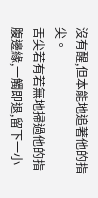沒有醒,但本能地追著他的指尖。
舌尖若有若無地掃過他的指腹邊緣,一觸即退,留下一小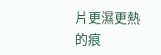片更濕更熱的痕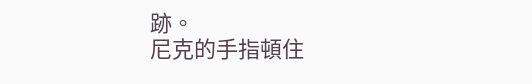跡。
尼克的手指頓住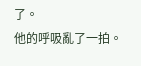了。
他的呼吸亂了一拍。